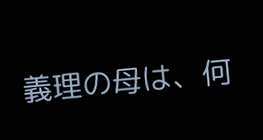義理の母は、何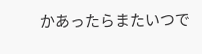かあったらまたいつで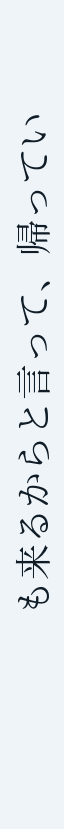も来るからと言って、帰ってい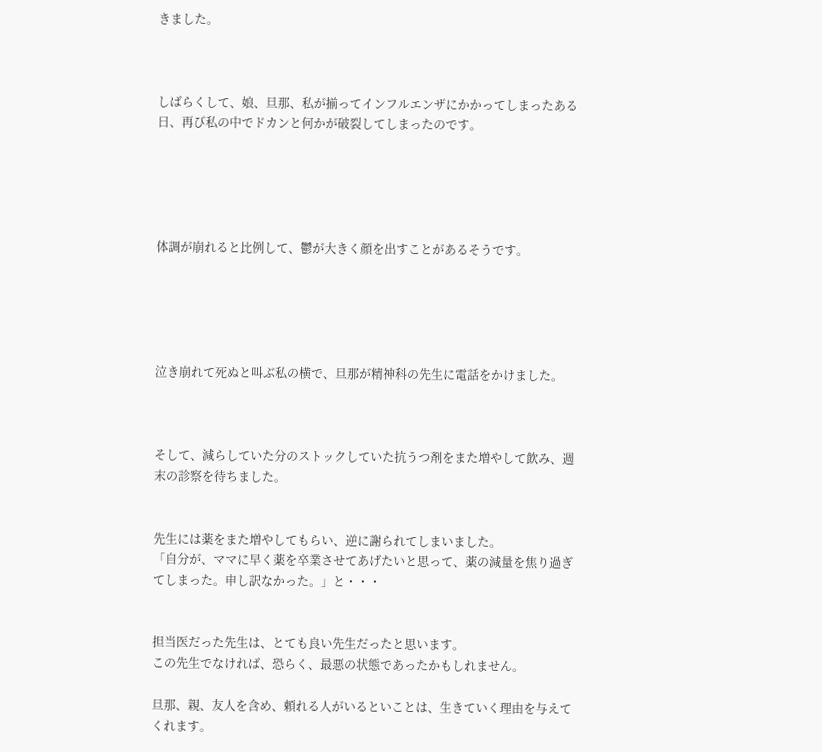きました。



しばらくして、娘、旦那、私が揃ってインフルエンザにかかってしまったある日、再び私の中でドカンと何かが破裂してしまったのです。





体調が崩れると比例して、鬱が大きく顔を出すことがあるそうです。





泣き崩れて死ぬと叫ぶ私の横で、旦那が精神科の先生に電話をかけました。



そして、減らしていた分のストックしていた抗うつ剤をまた増やして飲み、週末の診察を待ちました。


先生には薬をまた増やしてもらい、逆に謝られてしまいました。
「自分が、ママに早く薬を卒業させてあげたいと思って、薬の減量を焦り過ぎてしまった。申し訳なかった。」と・・・


担当医だった先生は、とても良い先生だったと思います。
この先生でなければ、恐らく、最悪の状態であったかもしれません。

旦那、親、友人を含め、頼れる人がいるといことは、生きていく理由を与えてくれます。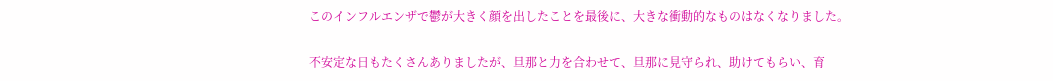このインフルエンザで鬱が大きく顔を出したことを最後に、大きな衝動的なものはなくなりました。

不安定な日もたくさんありましたが、旦那と力を合わせて、旦那に見守られ、助けてもらい、育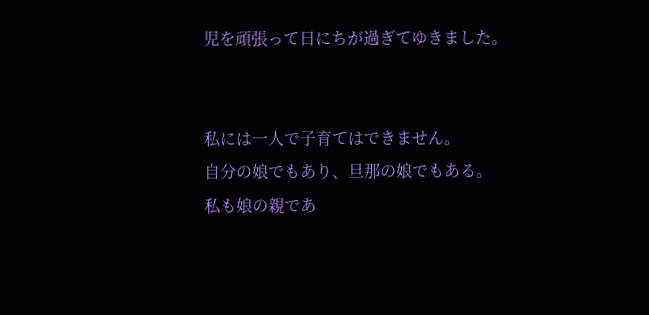児を頑張って日にちが過ぎてゆきました。


私には一人で子育てはできません。
自分の娘でもあり、旦那の娘でもある。
私も娘の親であ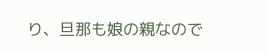り、旦那も娘の親なので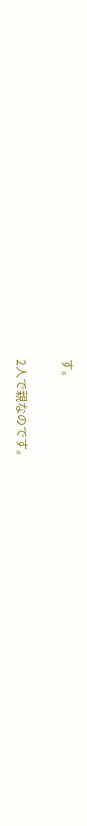す。

2人で親なのです。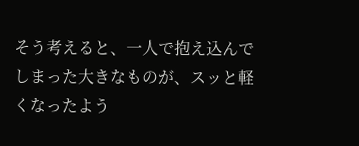そう考えると、一人で抱え込んでしまった大きなものが、スッと軽くなったよう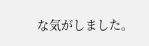な気がしました。